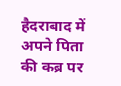हैदराबाद में अपने पिता की कब्र पर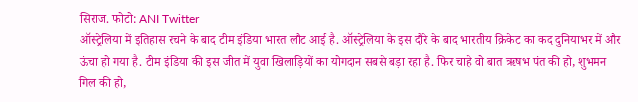सिराज. फोटो: ANI Twitter
ऑस्ट्रेलिया में इतिहास रचने के बाद टीम इंडिया भारत लौट आई है. ऑस्ट्रेलिया के इस दौरे के बाद भारतीय क्रिकेट का कद दुनियाभर में और ऊंचा हो गया है. टीम इंडिया की इस जीत में युवा खिलाड़ियों का योगदान सबसे बड़ा रहा है. फिर चाहे वो बात ऋषभ पंत की हो, शुभमन गिल की हो,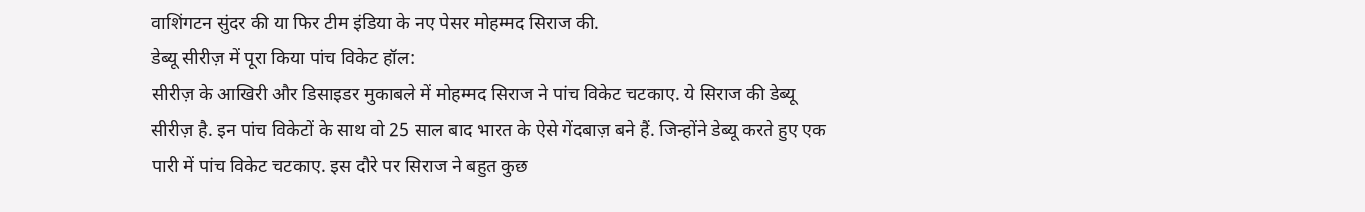वाशिंगटन सुंदर की या फिर टीम इंडिया के नए पेसर मोहम्मद सिराज की.
डेब्यू सीरीज़ में पूरा किया पांच विकेट हॉल:
सीरीज़ के आखिरी और डिसाइडर मुकाबले में मोहम्मद सिराज ने पांच विकेट चटकाए. ये सिराज की डेब्यू सीरीज़ है. इन पांच विकेटों के साथ वो 25 साल बाद भारत के ऐसे गेंदबाज़ बने हैं. जिन्होंने डेब्यू करते हुए एक पारी में पांच विकेट चटकाए. इस दौरे पर सिराज ने बहुत कुछ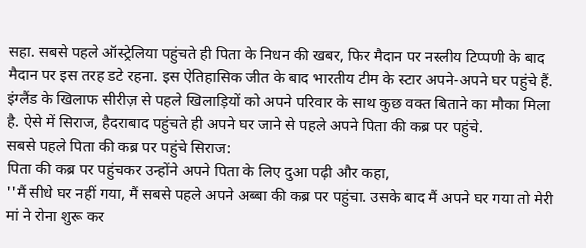सहा. सबसे पहले ऑस्ट्रेलिया पहुंचते ही पिता के निधन की खबर, फिर मैदान पर नस्लीय टिप्पणी के बाद मैदान पर इस तरह डटे रहना. इस ऐतिहासिक जीत के बाद भारतीय टीम के स्टार अपने-अपने घर पहुंचे हैं. इंग्लैंड के खिलाफ सीरीज़ से पहले खिलाड़ियों को अपने परिवार के साथ कुछ वक्त बिताने का मौका मिला है. ऐसे में सिराज, हैदराबाद पहुंचते ही अपने घर जाने से पहले अपने पिता की कब्र पर पहुंचे.
सबसे पहले पिता की कब्र पर पहुंचे सिराज:
पिता की कब्र पर पहुंचकर उन्होंने अपने पिता के लिए दुआ पढ़ी और कहा,
''मैं सीधे घर नहीं गया, मैं सबसे पहले अपने अब्बा की कब्र पर पहुंचा. उसके बाद मैं अपने घर गया तो मेरी मां ने रोना शुरू कर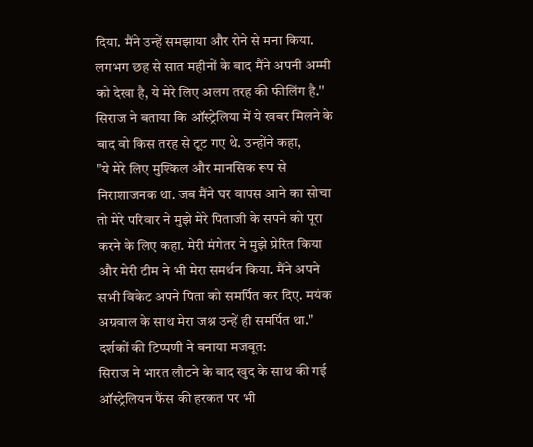दिया. मैंने उन्हें समझाया और रोने से मना किया. लगभग छह से सात महीनों के बाद मैंने अपनी अम्मी को देखा है, ये मेरे लिए अलग तरह की फीलिंग है.''
सिराज ने बताया कि ऑस्ट्रेलिया में ये खबर मिलने के बाद वो किस तरह से टूट गए थे. उन्होंने कहा,
"ये मेरे लिए मुश्किल और मानसिक रूप से निराशाजनक था. जब मैंने घर वापस आने का सोचा तो मेरे परिवार ने मुझे मेरे पिताजी के सपने को पूरा करने के लिए कहा. मेरी मंगेतर ने मुझे प्रेरित किया और मेरी टीम ने भी मेरा समर्थन किया. मैंने अपने सभी विकेट अपने पिता को समर्पित कर दिए. मयंक अग्रवाल के साथ मेरा जश्न उन्हें ही समर्पित था."
दर्शकों की टिप्पणी ने बनाया मजबूत:
सिराज ने भारत लौटने के बाद खुद के साथ की गई ऑस्ट्रेलियन फैंस की हरकत पर भी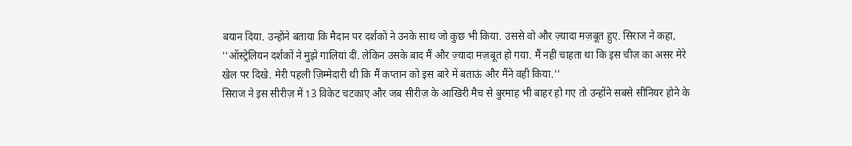बयान दिया. उन्होंने बताया कि मैदान पर दर्शकों ने उनके साथ जो कुछ भी किया. उससे वो और ज़्यादा मज़बूत हुए. सिराज ने कहा,
''ऑस्ट्रेलियन दर्शकों ने मुझे गालियां दीं. लेकिन उसके बाद मैं और ज़्यादा मज़बूत हो गया. मैं नहीं चाहता था कि इस चीज़ का असर मेरे खेल पर दिखे. मेरी पहली ज़िम्मेदारी थी कि मैं कप्तान को इस बारे में बताऊं और मैंने वही किया.''
सिराज ने इस सीरीज़ में 13 विकेट चटकाए और जब सीरीज़ के आखिरी मैच से बुरमाह भी बाहर हो गए तो उन्होंने सबसे सीनियर होने के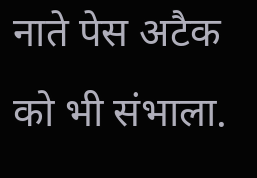नाते पेस अटैक को भी संभाला.